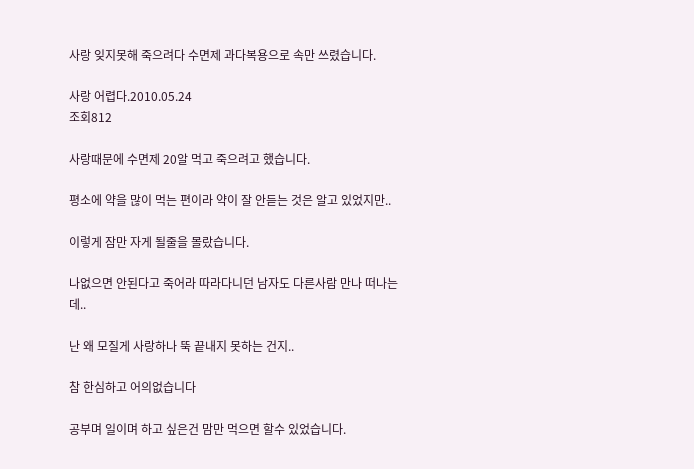사랑 잊지못해 죽으려다 수면제 과다복용으로 속만 쓰렸습니다.

사랑 어렵다.2010.05.24
조회812

사랑때문에 수면제 20알 먹고 죽으려고 했습니다.

평소에 약을 많이 먹는 편이라 약이 잘 안듣는 것은 알고 있었지만..

이렇게 잠만 자게 될줄을 몰랐습니다.

나없으면 안된다고 죽어라 따라다니던 남자도 다른사람 만나 떠나는 데..

난 왜 모질게 사랑하나 뚝 끝내지 못하는 건지..

참 한심하고 어의없습니다

공부며 일이며 하고 싶은건 맘만 먹으면 할수 있었습니다.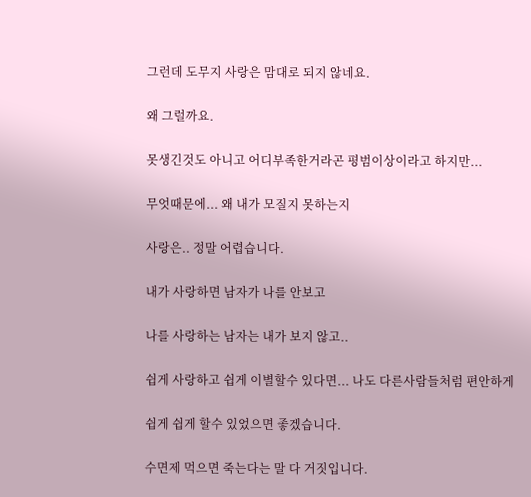그런데 도무지 사랑은 맘대로 되지 않네요.

왜 그럴까요.

못생긴것도 아니고 어디부족한거라곤 평범이상이라고 하지만...

무엇때문에... 왜 내가 모질지 못하는지

사랑은.. 정말 어렵습니다.

내가 사랑하면 남자가 나를 안보고

나를 사랑하는 남자는 내가 보지 않고..

쉽게 사랑하고 쉽게 이별할수 있다면... 나도 다른사람들처럼 편안하게

쉽게 쉽게 할수 있었으면 좋겠습니다.

수면제 먹으면 죽는다는 말 다 거짓입니다.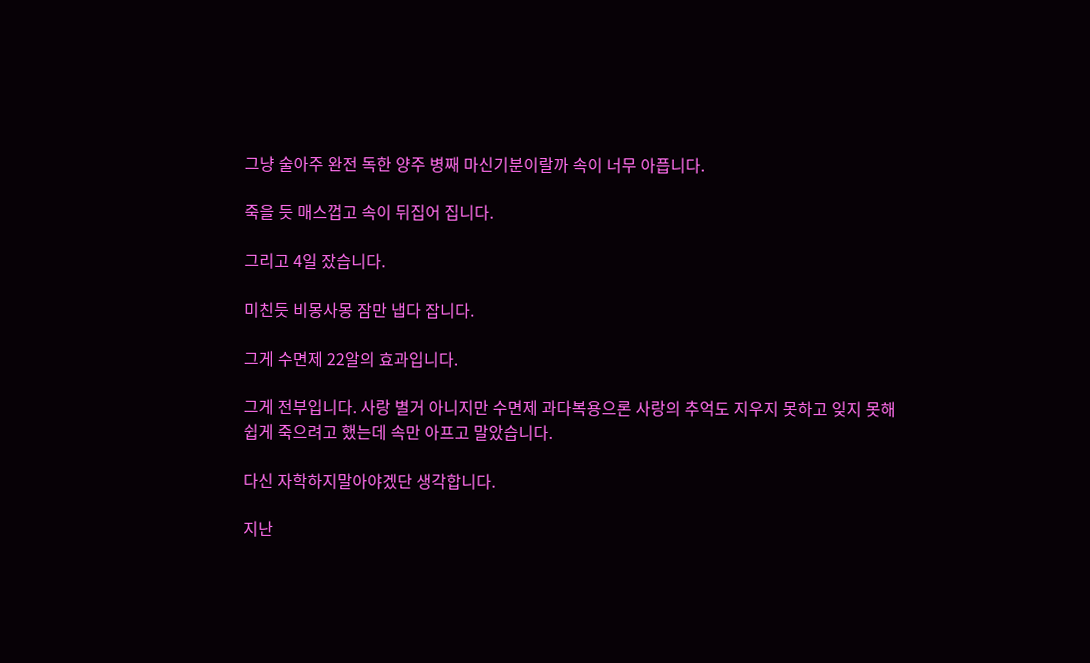그냥 술아주 완전 독한 양주 병째 마신기분이랄까 속이 너무 아픕니다.

죽을 듯 매스껍고 속이 뒤집어 집니다.

그리고 4일 잤습니다.

미친듯 비몽사몽 잠만 냅다 잡니다.

그게 수면제 22알의 효과입니다.

그게 전부입니다. 사랑 별거 아니지만 수면제 과다복용으론 사랑의 추억도 지우지 못하고 잊지 못해 쉽게 죽으려고 했는데 속만 아프고 말았습니다.

다신 자학하지말아야겠단 생각합니다.

지난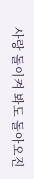사랑 돌이켜 봐도 돌아오진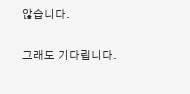않습니다.

그래도 기다립니다.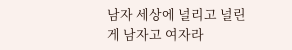남자 세상에 널리고 널린게 남자고 여자라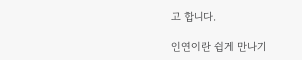고 합니다.

인연이란 쉽게 만나기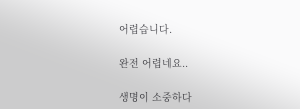어렵습니다.

완전 어렵네요..

생명이 소중하다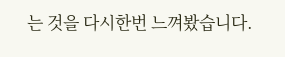는 것을 다시한번 느껴봤습니다.